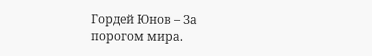Гордей Юнов – За порогом мира.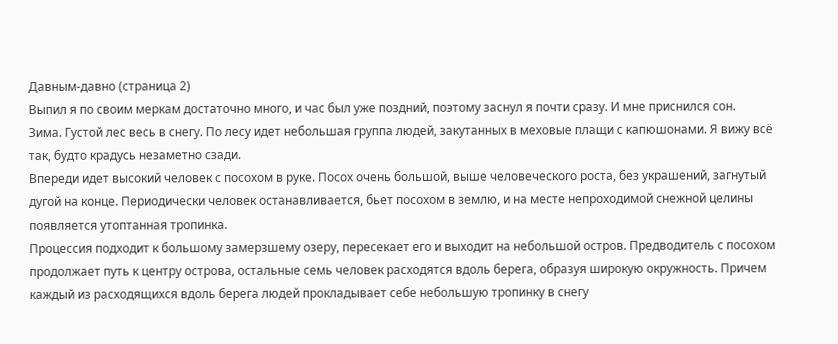Давным-давно (страница 2)
Выпил я по своим меркам достаточно много, и час был уже поздний, поэтому заснул я почти сразу. И мне приснился сон.
Зима. Густой лес весь в снегу. По лесу идет небольшая группа людей, закутанных в меховые плащи с капюшонами. Я вижу всё так, будто крадусь незаметно сзади.
Впереди идет высокий человек с посохом в руке. Посох очень большой, выше человеческого роста, без украшений, загнутый дугой на конце. Периодически человек останавливается, бьет посохом в землю, и на месте непроходимой снежной целины появляется утоптанная тропинка.
Процессия подходит к большому замерзшему озеру, пересекает его и выходит на небольшой остров. Предводитель с посохом продолжает путь к центру острова, остальные семь человек расходятся вдоль берега, образуя широкую окружность. Причем каждый из расходящихся вдоль берега людей прокладывает себе небольшую тропинку в снегу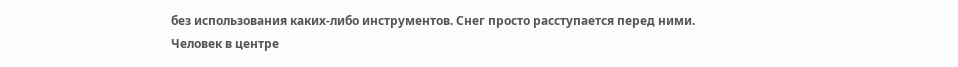без использования каких-либо инструментов. Снег просто расступается перед ними.
Человек в центре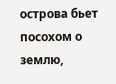острова бьет посохом о землю,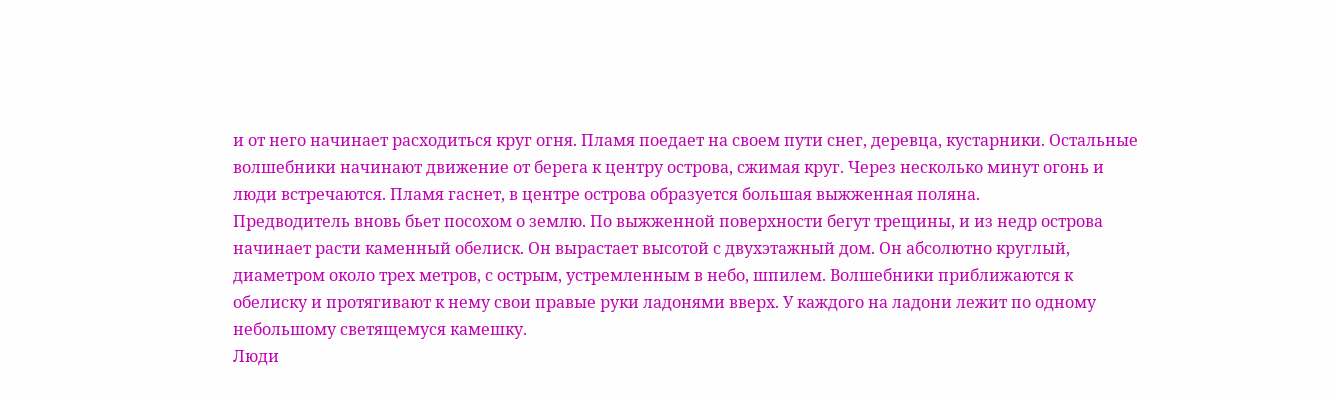и от него начинает расходиться круг огня. Пламя поедает на своем пути снег, деревца, кустарники. Остальные волшебники начинают движение от берега к центру острова, сжимая круг. Через несколько минут огонь и люди встречаются. Пламя гаснет, в центре острова образуется большая выжженная поляна.
Предводитель вновь бьет посохом о землю. По выжженной поверхности бегут трещины, и из недр острова начинает расти каменный обелиск. Он вырастает высотой с двухэтажный дом. Он абсолютно круглый, диаметром около трех метров, с острым, устремленным в небо, шпилем. Волшебники приближаются к обелиску и протягивают к нему свои правые руки ладонями вверх. У каждого на ладони лежит по одному небольшому светящемуся камешку.
Люди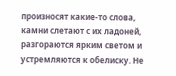произносят какие-то слова, камни слетают с их ладоней, разгораются ярким светом и устремляются к обелиску. Не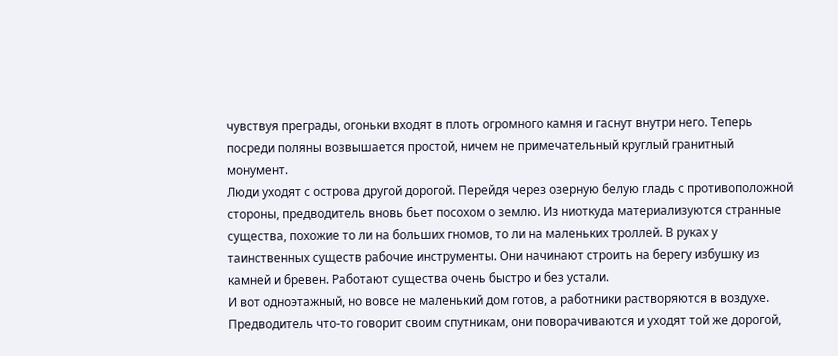чувствуя преграды, огоньки входят в плоть огромного камня и гаснут внутри него. Теперь посреди поляны возвышается простой, ничем не примечательный круглый гранитный монумент.
Люди уходят с острова другой дорогой. Перейдя через озерную белую гладь с противоположной стороны, предводитель вновь бьет посохом о землю. Из ниоткуда материализуются странные существа, похожие то ли на больших гномов, то ли на маленьких троллей. В руках у таинственных существ рабочие инструменты. Они начинают строить на берегу избушку из камней и бревен. Работают существа очень быстро и без устали.
И вот одноэтажный, но вовсе не маленький дом готов, а работники растворяются в воздухе. Предводитель что-то говорит своим спутникам, они поворачиваются и уходят той же дорогой,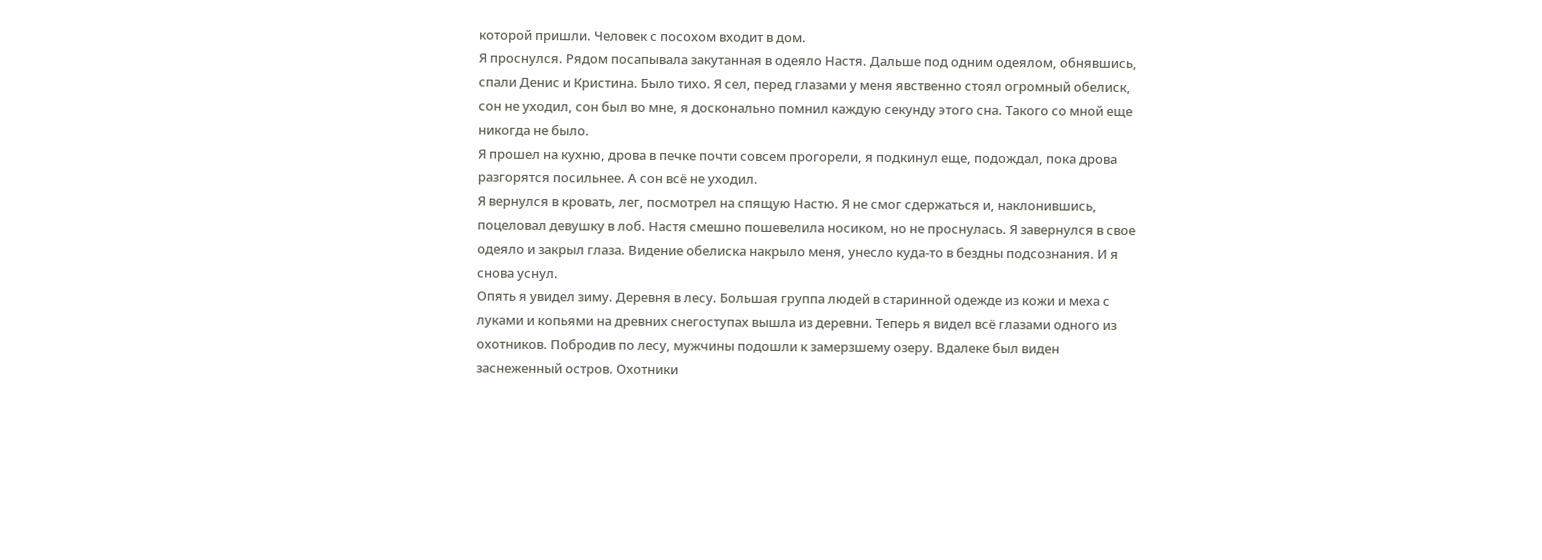которой пришли. Человек с посохом входит в дом.
Я проснулся. Рядом посапывала закутанная в одеяло Настя. Дальше под одним одеялом, обнявшись, спали Денис и Кристина. Было тихо. Я сел, перед глазами у меня явственно стоял огромный обелиск, сон не уходил, сон был во мне, я досконально помнил каждую секунду этого сна. Такого со мной еще никогда не было.
Я прошел на кухню, дрова в печке почти совсем прогорели, я подкинул еще, подождал, пока дрова разгорятся посильнее. А сон всё не уходил.
Я вернулся в кровать, лег, посмотрел на спящую Настю. Я не смог сдержаться и, наклонившись, поцеловал девушку в лоб. Настя смешно пошевелила носиком, но не проснулась. Я завернулся в свое одеяло и закрыл глаза. Видение обелиска накрыло меня, унесло куда-то в бездны подсознания. И я снова уснул.
Опять я увидел зиму. Деревня в лесу. Большая группа людей в старинной одежде из кожи и меха с луками и копьями на древних снегоступах вышла из деревни. Теперь я видел всё глазами одного из охотников. Побродив по лесу, мужчины подошли к замерзшему озеру. Вдалеке был виден заснеженный остров. Охотники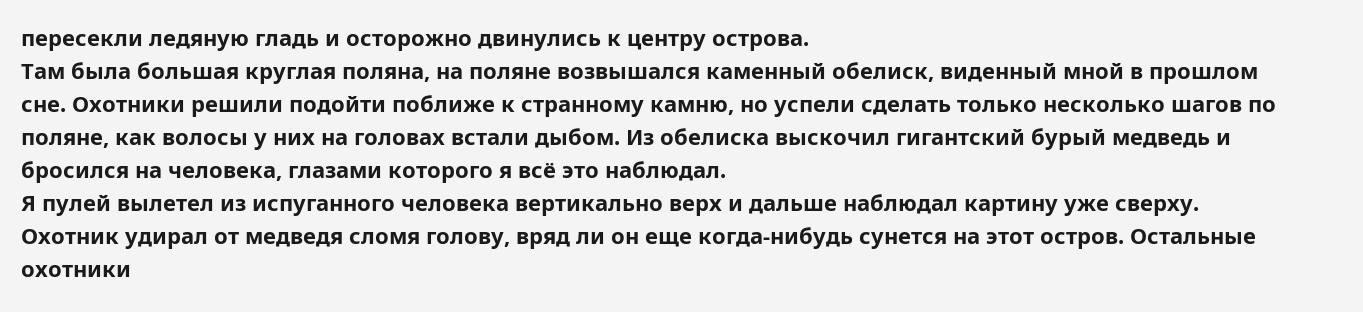пересекли ледяную гладь и осторожно двинулись к центру острова.
Там была большая круглая поляна, на поляне возвышался каменный обелиск, виденный мной в прошлом сне. Охотники решили подойти поближе к странному камню, но успели сделать только несколько шагов по поляне, как волосы у них на головах встали дыбом. Из обелиска выскочил гигантский бурый медведь и бросился на человека, глазами которого я всё это наблюдал.
Я пулей вылетел из испуганного человека вертикально верх и дальше наблюдал картину уже сверху. Охотник удирал от медведя сломя голову, вряд ли он еще когда-нибудь сунется на этот остров. Остальные охотники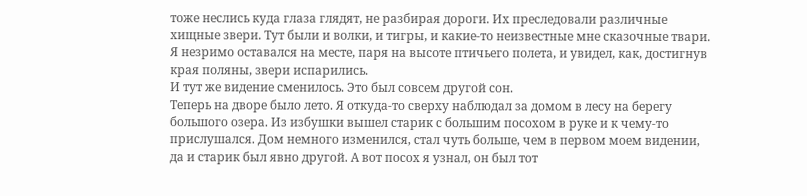тоже неслись куда глаза глядят, не разбирая дороги. Их преследовали различные хищные звери. Тут были и волки, и тигры, и какие-то неизвестные мне сказочные твари. Я незримо оставался на месте, паря на высоте птичьего полета, и увидел, как, достигнув края поляны, звери испарились.
И тут же видение сменилось. Это был совсем другой сон.
Теперь на дворе было лето. Я откуда-то сверху наблюдал за домом в лесу на берегу большого озера. Из избушки вышел старик с большим посохом в руке и к чему-то прислушался. Дом немного изменился, стал чуть больше, чем в первом моем видении, да и старик был явно другой. А вот посох я узнал, он был тот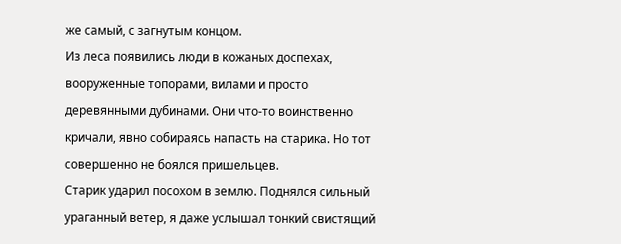же самый, с загнутым концом.
Из леса появились люди в кожаных доспехах, вооруженные топорами, вилами и просто деревянными дубинами. Они что-то воинственно кричали, явно собираясь напасть на старика. Но тот совершенно не боялся пришельцев.
Старик ударил посохом в землю. Поднялся сильный ураганный ветер, я даже услышал тонкий свистящий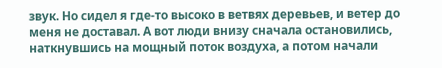звук. Но сидел я где-то высоко в ветвях деревьев, и ветер до меня не доставал. А вот люди внизу сначала остановились, наткнувшись на мощный поток воздуха, а потом начали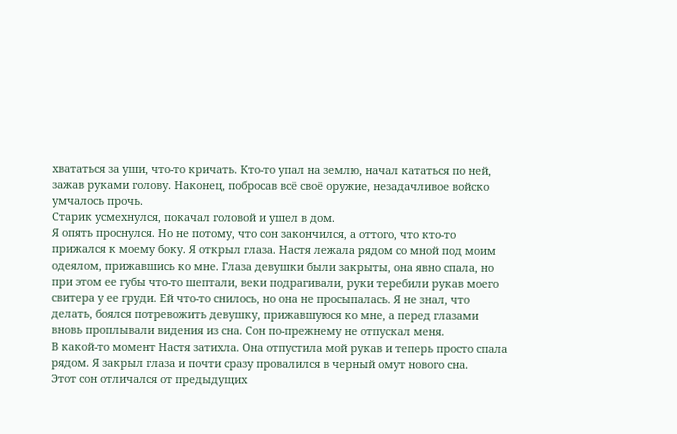хвататься за уши, что-то кричать. Кто-то упал на землю, начал кататься по ней, зажав руками голову. Наконец, побросав всё своё оружие, незадачливое войско умчалось прочь.
Старик усмехнулся, покачал головой и ушел в дом.
Я опять проснулся. Но не потому, что сон закончился, а оттого, что кто-то прижался к моему боку. Я открыл глаза. Настя лежала рядом со мной под моим одеялом, прижавшись ко мне. Глаза девушки были закрыты, она явно спала, но при этом ее губы что-то шептали, веки подрагивали, руки теребили рукав моего свитера у ее груди. Ей что-то снилось, но она не просыпалась. Я не знал, что делать, боялся потревожить девушку, прижавшуюся ко мне, а перед глазами вновь проплывали видения из сна. Сон по-прежнему не отпускал меня.
В какой-то момент Настя затихла. Она отпустила мой рукав и теперь просто спала рядом. Я закрыл глаза и почти сразу провалился в черный омут нового сна.
Этот сон отличался от предыдущих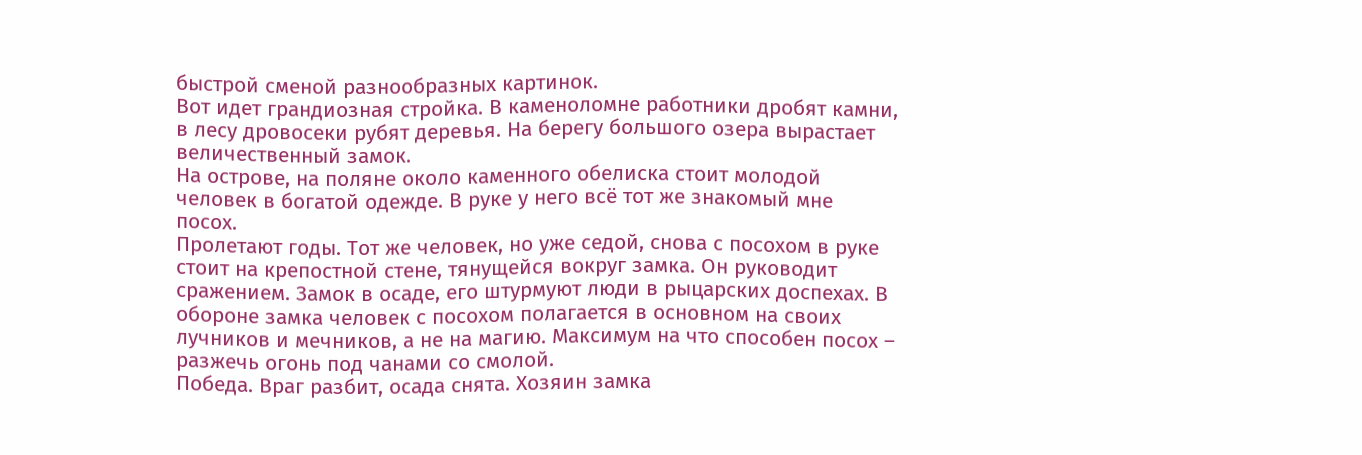быстрой сменой разнообразных картинок.
Вот идет грандиозная стройка. В каменоломне работники дробят камни, в лесу дровосеки рубят деревья. На берегу большого озера вырастает величественный замок.
На острове, на поляне около каменного обелиска стоит молодой человек в богатой одежде. В руке у него всё тот же знакомый мне посох.
Пролетают годы. Тот же человек, но уже седой, снова с посохом в руке стоит на крепостной стене, тянущейся вокруг замка. Он руководит сражением. Замок в осаде, его штурмуют люди в рыцарских доспехах. В обороне замка человек с посохом полагается в основном на своих лучников и мечников, а не на магию. Максимум на что способен посох – разжечь огонь под чанами со смолой.
Победа. Враг разбит, осада снята. Хозяин замка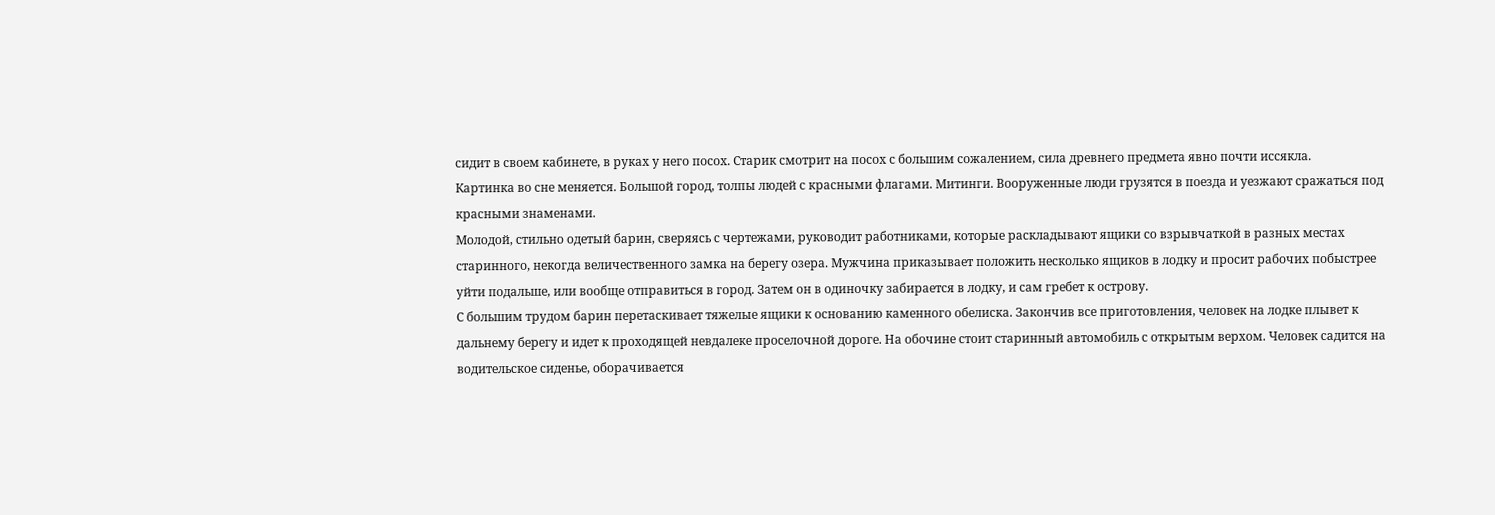сидит в своем кабинете, в руках у него посох. Старик смотрит на посох с большим сожалением, сила древнего предмета явно почти иссякла.
Картинка во сне меняется. Большой город, толпы людей с красными флагами. Митинги. Вооруженные люди грузятся в поезда и уезжают сражаться под красными знаменами.
Молодой, стильно одетый барин, сверяясь с чертежами, руководит работниками, которые раскладывают ящики со взрывчаткой в разных местах старинного, некогда величественного замка на берегу озера. Мужчина приказывает положить несколько ящиков в лодку и просит рабочих побыстрее уйти подальше, или вообще отправиться в город. Затем он в одиночку забирается в лодку, и сам гребет к острову.
С большим трудом барин перетаскивает тяжелые ящики к основанию каменного обелиска. Закончив все приготовления, человек на лодке плывет к дальнему берегу и идет к проходящей невдалеке проселочной дороге. На обочине стоит старинный автомобиль с открытым верхом. Человек садится на водительское сиденье, оборачивается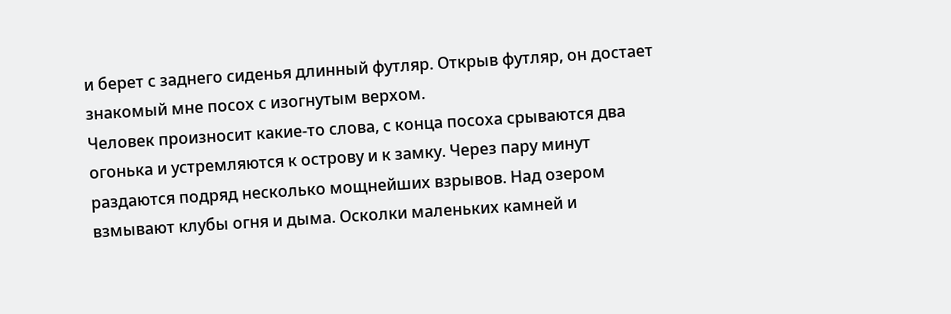и берет с заднего сиденья длинный футляр. Открыв футляр, он достает знакомый мне посох с изогнутым верхом.
Человек произносит какие-то слова, с конца посоха срываются два огонька и устремляются к острову и к замку. Через пару минут раздаются подряд несколько мощнейших взрывов. Над озером взмывают клубы огня и дыма. Осколки маленьких камней и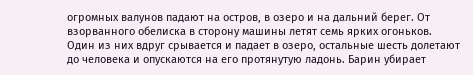огромных валунов падают на остров, в озеро и на дальний берег. От взорванного обелиска в сторону машины летят семь ярких огоньков. Один из них вдруг срывается и падает в озеро, остальные шесть долетают до человека и опускаются на его протянутую ладонь. Барин убирает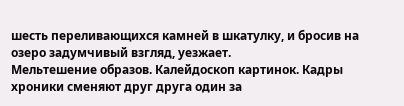шесть переливающихся камней в шкатулку, и бросив на озеро задумчивый взгляд, уезжает.
Мельтешение образов. Калейдоскоп картинок. Кадры хроники сменяют друг друга один за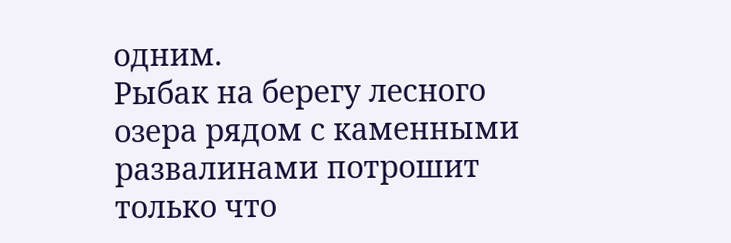одним.
Рыбак на берегу лесного озера рядом с каменными развалинами потрошит только что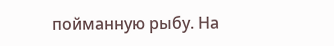пойманную рыбу. На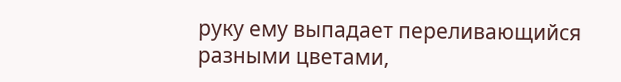руку ему выпадает переливающийся разными цветами,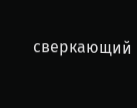сверкающий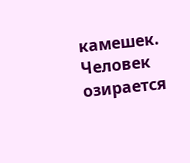камешек. Человек озирается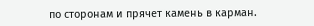по сторонам и прячет камень в карман.